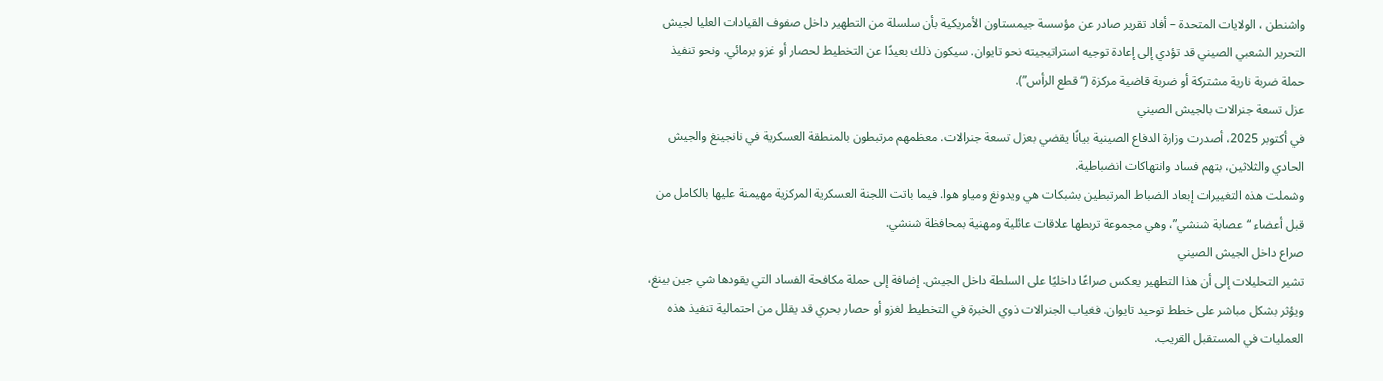واشنطن ، الولايات المتحدة – أفاد تقرير صادر عن مؤسسة جيمستاون الأمريكية بأن سلسلة من التطهير داخل صفوف القيادات العليا لجيش التحرير الشعبي الصيني قد تؤدي إلى إعادة توجيه استراتيجيته نحو تايوان. سيكون ذلك بعيدًا عن التخطيط لحصار أو غزو برمائي. ونحو تنفيذ حملة ضربة نارية مشتركة أو ضربة قاضية مركزة (“قطع الرأس”).
عزل تسعة جنرالات بالجيش الصيني
في أكتوبر 2025، أصدرت وزارة الدفاع الصينية بيانًا يقضي بعزل تسعة جنرالات. معظمهم مرتبطون بالمنطقة العسكرية في نانجينغ والجيش الحادي والثلاثين، بتهم فساد وانتهاكات انضباطية.
وشملت هذه التغييرات إبعاد الضباط المرتبطين بشبكات هي ويدونغ ومياو هوا. فيما باتت اللجنة العسكرية المركزية مهيمنة عليها بالكامل من قبل أعضاء “عصابة شنشي”، وهي مجموعة تربطها علاقات عائلية ومهنية بمحافظة شنشي.
صراع داخل الجيش الصيني
تشير التحليلات إلى أن هذا التطهير يعكس صراعًا داخليًا على السلطة داخل الجيش. إضافة إلى حملة مكافحة الفساد التي يقودها شي جين بينغ، ويؤثر بشكل مباشر على خطط توحيد تايوان. فغياب الجنرالات ذوي الخبرة في التخطيط لغزو أو حصار بحري قد يقلل من احتمالية تنفيذ هذه العمليات في المستقبل القريب.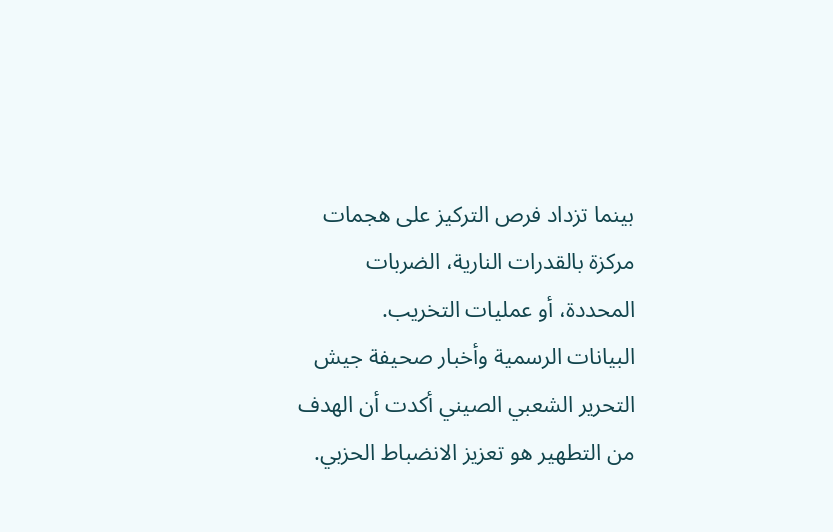بينما تزداد فرص التركيز على هجمات مركزة بالقدرات النارية، الضربات المحددة، أو عمليات التخريب.
البيانات الرسمية وأخبار صحيفة جيش التحرير الشعبي الصيني أكدت أن الهدف من التطهير هو تعزيز الانضباط الحزبي.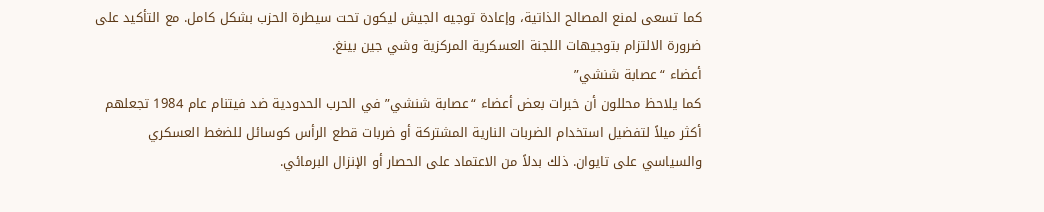كما تسعى لمنع المصالح الذاتية، وإعادة توجيه الجيش ليكون تحت سيطرة الحزب بشكل كامل. مع التأكيد على ضرورة الالتزام بتوجيهات اللجنة العسكرية المركزية وشي جين بينغ.
أعضاء “عصابة شنشي”
كما يلاحظ محللون أن خبرات بعض أعضاء “عصابة شنشي” في الحرب الحدودية ضد فيتنام عام 1984 تجعلهم أكثر ميلاً لتفضيل استخدام الضربات النارية المشتركة أو ضربات قطع الرأس كوسائل للضغط العسكري والسياسي على تايوان. ذلك بدلاً من الاعتماد على الحصار أو الإنزال البرمائي.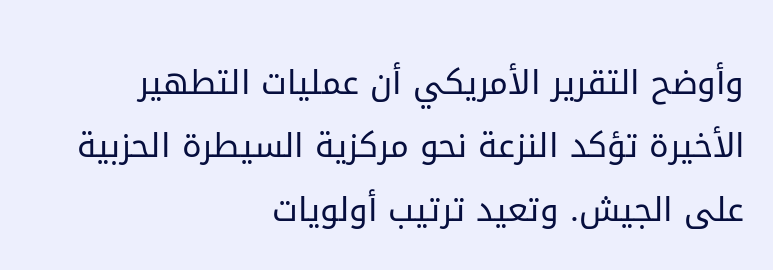وأوضح التقرير الأمريكي أن عمليات التطهير الأخيرة تؤكد النزعة نحو مركزية السيطرة الحزبية على الجيش. وتعيد ترتيب أولويات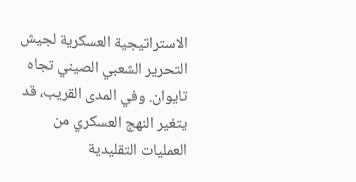الاستراتيجية العسكرية لجيش التحرير الشعبي الصيني تجاه تايوان. وفي المدى القريب، قد يتغير النهج العسكري من العمليات التقليدية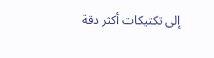إلى تكتيكات أكثر دقة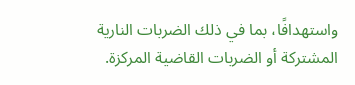واستهدافًا، بما في ذلك الضربات النارية المشتركة أو الضربات القاضية المركزة.